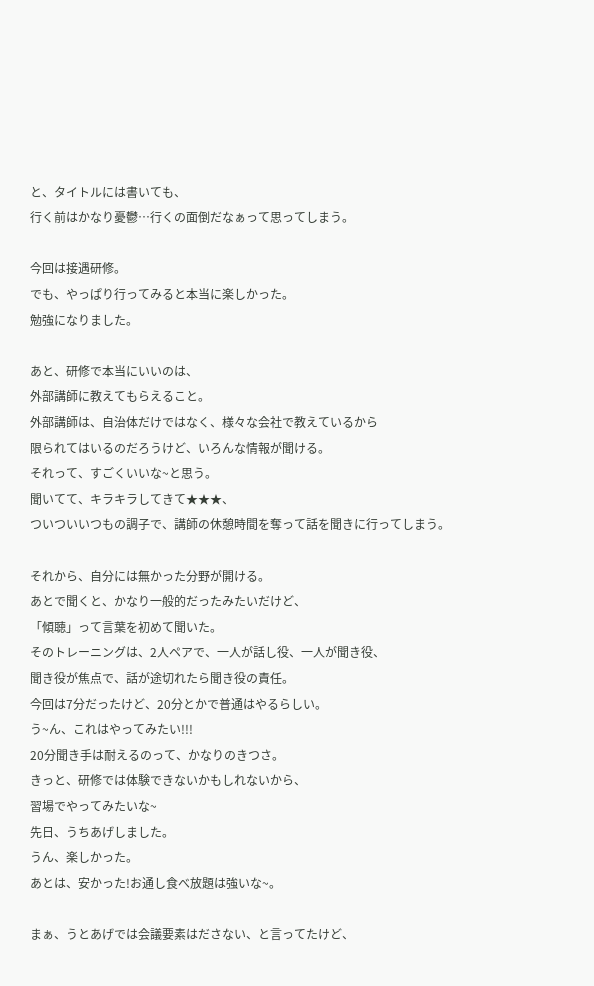と、タイトルには書いても、
行く前はかなり憂鬱…行くの面倒だなぁって思ってしまう。

今回は接遇研修。
でも、やっぱり行ってみると本当に楽しかった。
勉強になりました。

あと、研修で本当にいいのは、
外部講師に教えてもらえること。
外部講師は、自治体だけではなく、様々な会社で教えているから
限られてはいるのだろうけど、いろんな情報が聞ける。
それって、すごくいいな~と思う。
聞いてて、キラキラしてきて★★★、
ついついいつもの調子で、講師の休憩時間を奪って話を聞きに行ってしまう。

それから、自分には無かった分野が開ける。
あとで聞くと、かなり一般的だったみたいだけど、
「傾聴」って言葉を初めて聞いた。
そのトレーニングは、2人ペアで、一人が話し役、一人が聞き役、
聞き役が焦点で、話が途切れたら聞き役の責任。
今回は7分だったけど、20分とかで普通はやるらしい。
う~ん、これはやってみたい!!!
20分聞き手は耐えるのって、かなりのきつさ。
きっと、研修では体験できないかもしれないから、
習場でやってみたいな~
先日、うちあげしました。
うん、楽しかった。
あとは、安かった!お通し食べ放題は強いな~。

まぁ、うとあげでは会議要素はださない、と言ってたけど、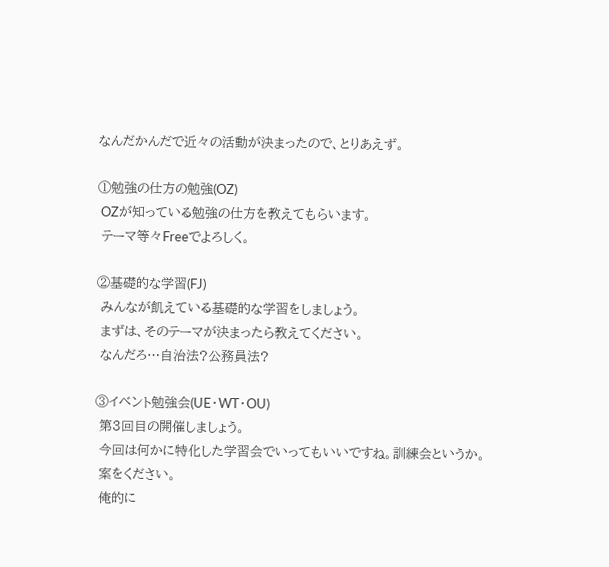なんだかんだで近々の活動が決まったので、とりあえず。

①勉強の仕方の勉強(OZ)
 OZが知っている勉強の仕方を教えてもらいます。
 テーマ等々Freeでよろしく。

②基礎的な学習(FJ)
 みんなが飢えている基礎的な学習をしましょう。
 まずは、そのテーマが決まったら教えてください。
 なんだろ…自治法?公務員法?

③イベント勉強会(UE・WT・OU)
 第3回目の開催しましょう。
 今回は何かに特化した学習会でいってもいいですね。訓練会というか。
 案をください。
 俺的に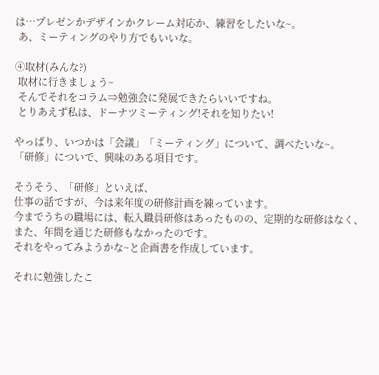は…プレゼンかデザインかクレーム対応か、練習をしたいな~。
 あ、ミーティングのやり方でもいいな。

④取材(みんな?)
 取材に行きましょう~
 そんでそれをコラム⇒勉強会に発展できたらいいですね。
 とりあえず私は、ドーナツミーティング!それを知りたい!

やっぱり、いつかは「会議」「ミーティング」について、調べたいな~。
「研修」についで、興味のある項目です。

そうそう、「研修」といえば、
仕事の話ですが、今は来年度の研修計画を練っています。
今までうちの職場には、転入職員研修はあったものの、定期的な研修はなく、
また、年間を通じた研修もなかったのです。
それをやってみようかな~と企画書を作成しています。

それに勉強したこ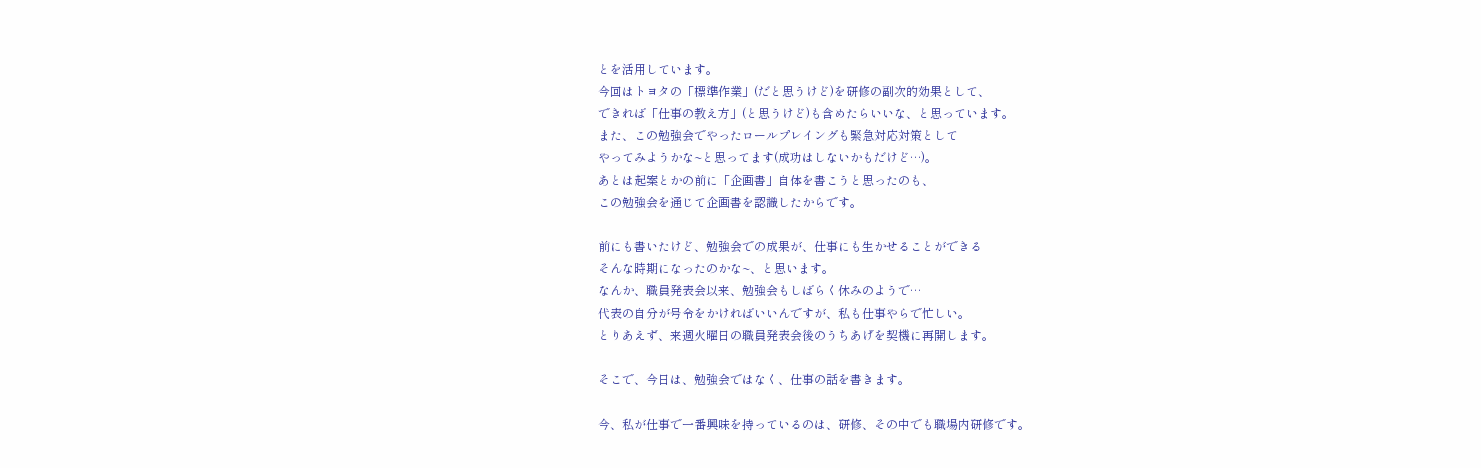とを活用しています。
今回はトヨタの「標準作業」(だと思うけど)を研修の副次的効果として、
できれば「仕事の教え方」(と思うけど)も含めたらいいな、と思っています。
また、この勉強会でやったロールプレイングも緊急対応対策として
やってみようかな~と思ってます(成功はしないかもだけど…)。
あとは起案とかの前に「企画書」自体を書こうと思ったのも、
この勉強会を通じて企画書を認識したからです。

前にも書いたけど、勉強会での成果が、仕事にも生かせることができる
そんな時期になったのかな~、と思います。
なんか、職員発表会以来、勉強会もしばらく休みのようで…
代表の自分が号令をかければいいんですが、私も仕事やらで忙しい。
とりあえず、来週火曜日の職員発表会後のうちあげを契機に再開します。

そこで、今日は、勉強会ではなく、仕事の話を書きます。

今、私が仕事で一番興味を持っているのは、研修、その中でも職場内研修です。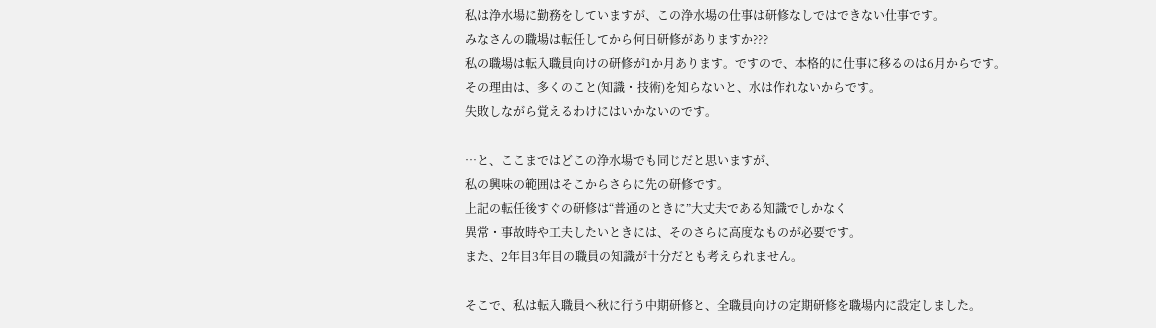私は浄水場に勤務をしていますが、この浄水場の仕事は研修なしではできない仕事です。
みなさんの職場は転任してから何日研修がありますか???
私の職場は転入職員向けの研修が1か月あります。ですので、本格的に仕事に移るのは6月からです。
その理由は、多くのこと(知識・技術)を知らないと、水は作れないからです。
失敗しながら覚えるわけにはいかないのです。

…と、ここまではどこの浄水場でも同じだと思いますが、
私の興味の範囲はそこからさらに先の研修です。
上記の転任後すぐの研修は“普通のときに”大丈夫である知識でしかなく
異常・事故時や工夫したいときには、そのさらに高度なものが必要です。
また、2年目3年目の職員の知識が十分だとも考えられません。

そこで、私は転入職員へ秋に行う中期研修と、全職員向けの定期研修を職場内に設定しました。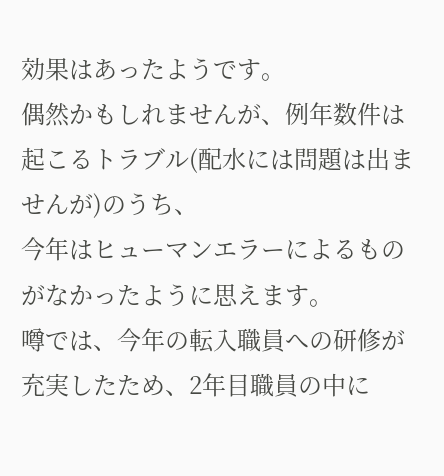効果はあったようです。
偶然かもしれませんが、例年数件は起こるトラブル(配水には問題は出ませんが)のうち、
今年はヒューマンエラーによるものがなかったように思えます。
噂では、今年の転入職員への研修が充実したため、2年目職員の中に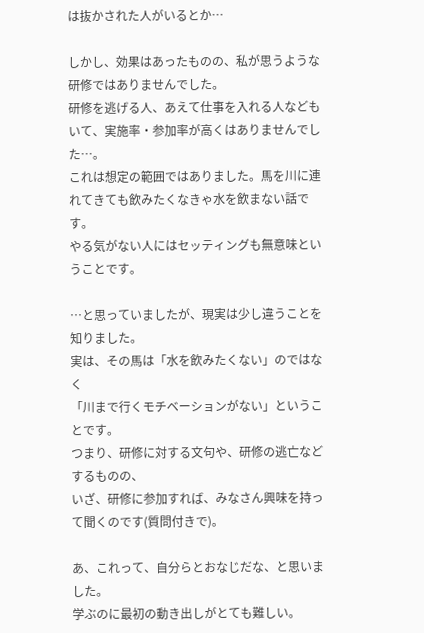は抜かされた人がいるとか…

しかし、効果はあったものの、私が思うような研修ではありませんでした。
研修を逃げる人、あえて仕事を入れる人などもいて、実施率・参加率が高くはありませんでした…。
これは想定の範囲ではありました。馬を川に連れてきても飲みたくなきゃ水を飲まない話です。
やる気がない人にはセッティングも無意味ということです。

…と思っていましたが、現実は少し違うことを知りました。
実は、その馬は「水を飲みたくない」のではなく
「川まで行くモチベーションがない」ということです。
つまり、研修に対する文句や、研修の逃亡などするものの、
いざ、研修に参加すれば、みなさん興味を持って聞くのです(質問付きで)。

あ、これって、自分らとおなじだな、と思いました。
学ぶのに最初の動き出しがとても難しい。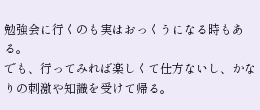勉強会に行くのも実はおっくうになる時もある。
でも、行ってみれば楽しくて仕方ないし、かなりの刺激や知識を受けて帰る。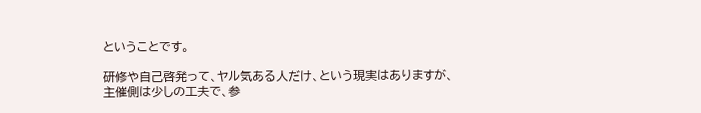ということです。

研修や自己啓発って、ヤル気ある人だけ、という現実はありますが、
主催側は少しの工夫で、参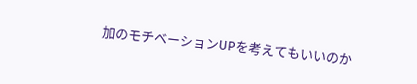加のモチベーションUPを考えてもいいのか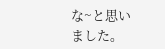な~と思いました。